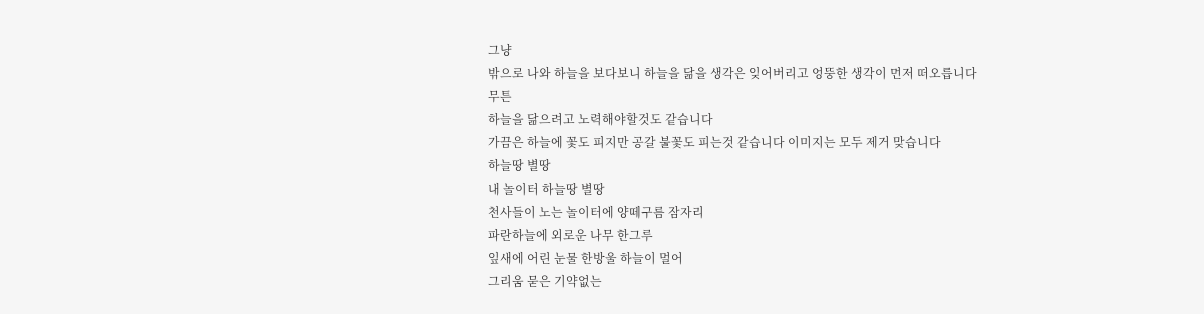그냥
밖으로 나와 하늘을 보다보니 하늘을 닮을 생각은 잊어버리고 엉뚱한 생각이 먼저 떠오릅니다
무튼
하늘을 닮으려고 노력해야할것도 같습니다
가끔은 하늘에 꽃도 피지만 공갈 불꽃도 피는것 같습니다 이미지는 모두 제거 맞습니다
하늘땅 별땅
내 놀이터 하늘땅 별땅
천사들이 노는 놀이터에 양떼구름 잠자리
파란하늘에 외로운 나무 한그루
잎새에 어린 눈물 한방울 하늘이 멀어
그리움 묻은 기약없는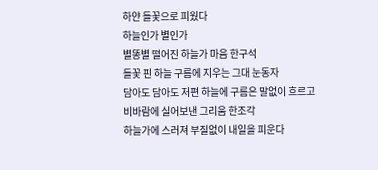하얀 들꽃으로 피웠다
하늘인가 별인가
별똥별 떨어진 하늘가 마음 한구석
들꽃 핀 하늘 구름에 지우는 그대 눈동자
담아도 담아도 저편 하늘에 구름은 말없이 흐르고
비바람에 실어보낸 그리움 한조각
하늘가에 스러져 부질없이 내일을 피운다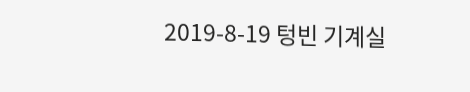2019-8-19 텅빈 기계실